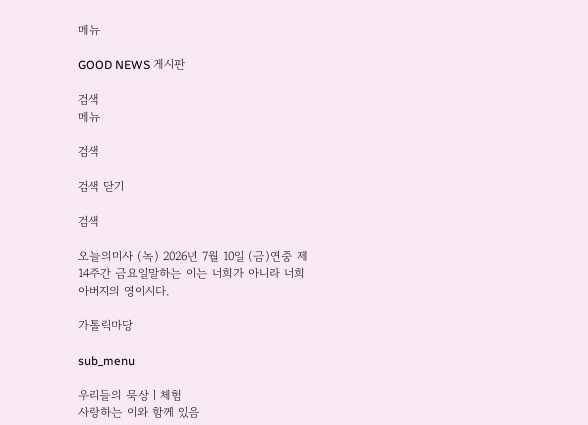메뉴

GOOD NEWS 게시판

검색
메뉴

검색

검색 닫기

검색

오늘의미사 (녹) 2026년 7월 10일 (금)연중 제14주간 금요일말하는 이는 너희가 아니라 너희 아버지의 영이시다.

가톨릭마당

sub_menu

우리들의 묵상ㅣ체험
사랑하는 이와 함께 있음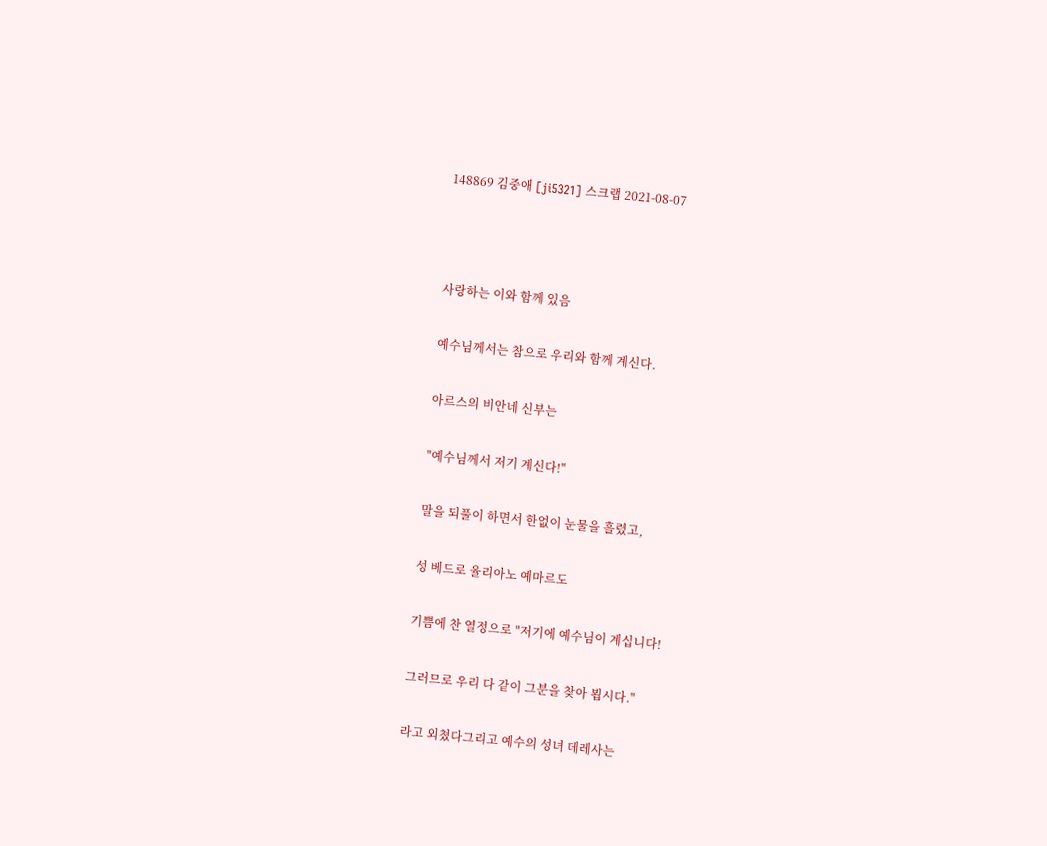148869 김중애 [ji5321] 스크랩 2021-08-07



사랑하는 이와 함께 있음

예수님께서는 참으로 우리와 함께 계신다.

아르스의 비안네 신부는

"예수님께서 저기 계신다!"

말을 되풀이 하면서 한없이 눈물을 흘렸고,

성 베드로 율리아노 예마르도

기쁨에 찬 열정으로 "저기에 예수님이 계십니다!

그러므로 우리 다 같이 그분을 찾아 뵙시다."

라고 외쳤다그리고 예수의 성녀 데레사는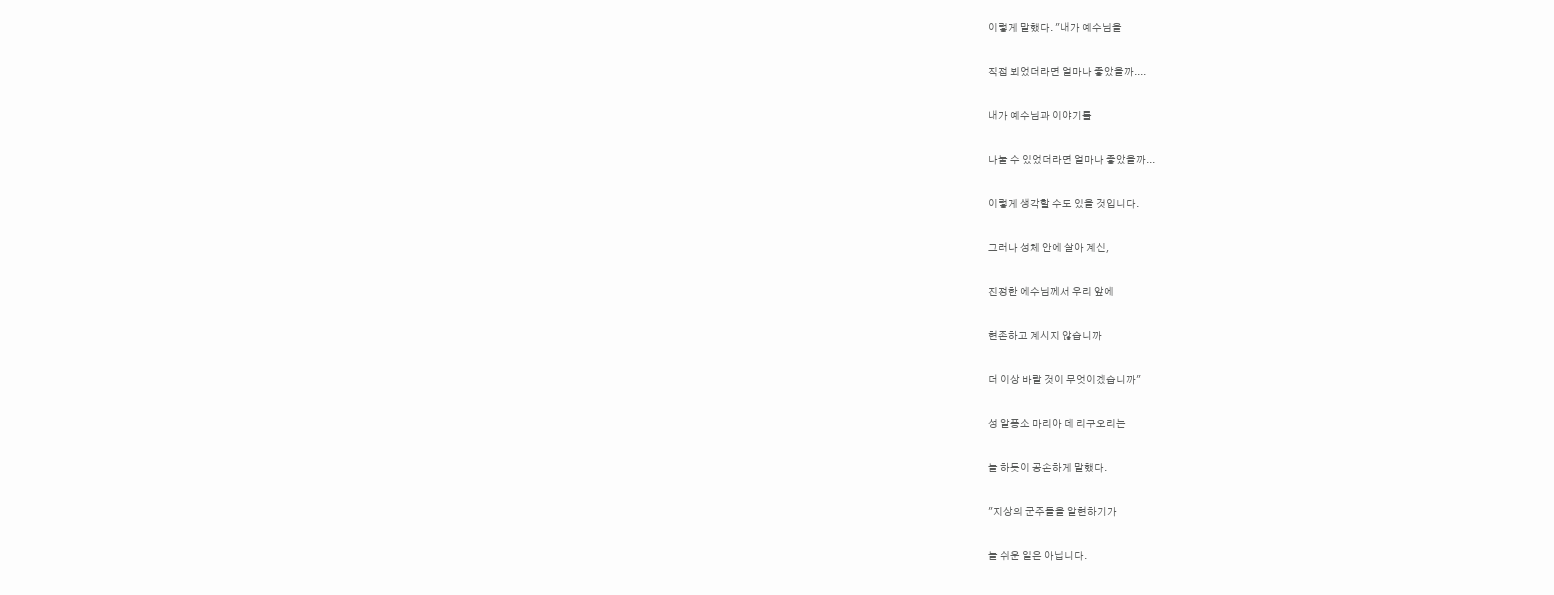이렇게 말했다. "내가 예수님을

직접 뵈었더라면 얼마나 좋았을까....

내가 예수님과 이야기를

나눌 수 있었더라면 얼마나 좋았을까...

이렇게 생각할 수도 있을 것입니다.

그러나 성체 안에 살아 계신,

진정한 에수님께서 우리 앞에

현존하고 계시지 않습니까

더 이상 바랄 것이 무엇이겠습니까"

성 알퐁소 마리아 데 리구오리는

늘 하듯이 공손하게 말했다.

"지상의 군주들을 알현하기가

늘 쉬운 일은 아닙니다.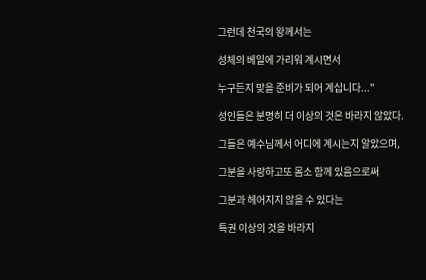그런데 천국의 왕께서는

성체의 베일에 가리워 계시면서

누구든지 맞을 준비가 되어 계십니다..."

성인들은 분명히 더 이상의 것은 바라지 않았다.

그들은 예수님께서 어디에 계시는지 알았으며,

그분을 사랑하고또 몸소 함께 있음으로써

그분과 헤어지지 않을 수 있다는

특권 이상의 것을 바라지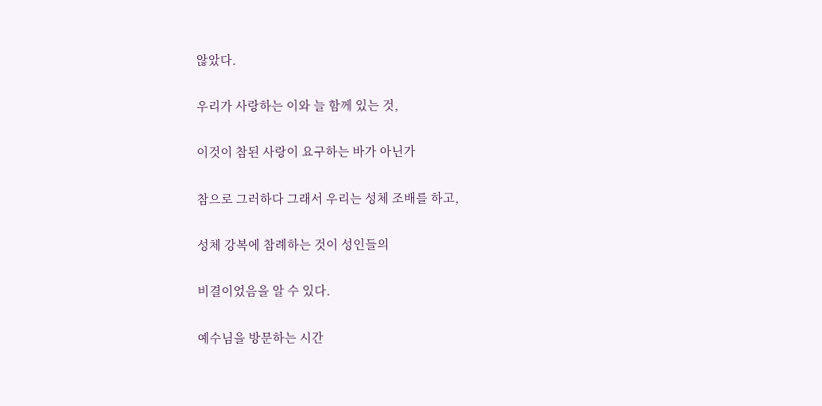않았다.

우리가 사랑하는 이와 늘 함께 있는 것,

이것이 참된 사랑이 요구하는 바가 아닌가

참으로 그러하다 그래서 우리는 성체 조배를 하고,

성체 강복에 참례하는 것이 성인들의

비결이었음을 알 수 있다.

예수님을 방문하는 시간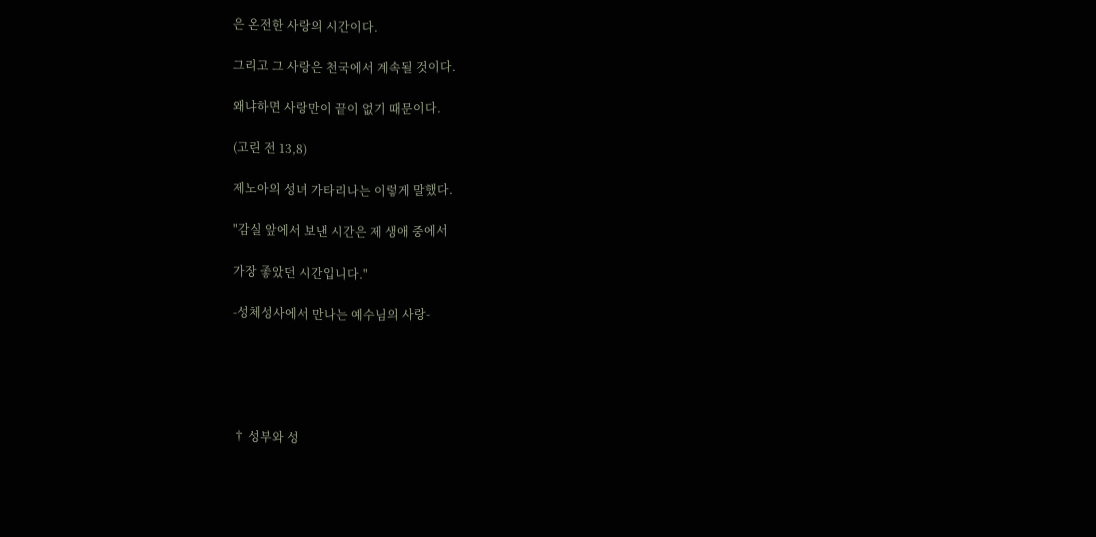은 온전한 사랑의 시간이다.

그리고 그 사랑은 천국에서 계속될 것이다.

왜냐하면 사랑만이 끝이 없기 때문이다.

(고린 전 13,8)

제노아의 성녀 가타리나는 이렇게 말했다.

"감실 앞에서 보낸 시간은 제 생애 중에서

가장 좋았던 시간입니다."

-성체성사에서 만나는 예수님의 사랑-





† 성부와 성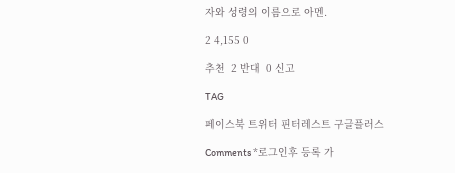자와 성령의 이름으로 아멘.

2 4,155 0

추천  2 반대  0 신고

TAG

페이스북 트위터 핀터레스트 구글플러스

Comments *로그인후 등록 가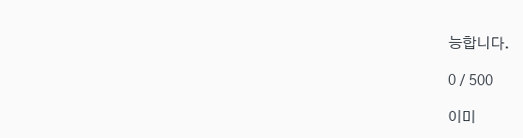능합니다.

0 / 500

이미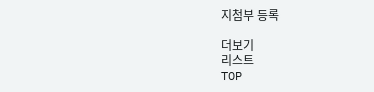지첨부 등록

더보기
리스트
TOP